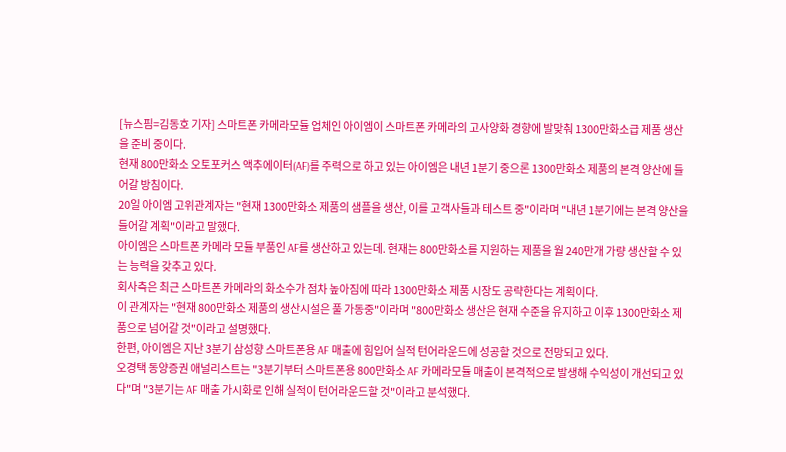[뉴스핌=김동호 기자] 스마트폰 카메라모듈 업체인 아이엠이 스마트폰 카메라의 고사양화 경향에 발맞춰 1300만화소급 제품 생산을 준비 중이다.
현재 800만화소 오토포커스 액추에이터(AF)를 주력으로 하고 있는 아이엠은 내년 1분기 중으론 1300만화소 제품의 본격 양산에 들어갈 방침이다.
20일 아이엠 고위관계자는 "현재 1300만화소 제품의 샘플을 생산, 이를 고객사들과 테스트 중"이라며 "내년 1분기에는 본격 양산을 들어갈 계획"이라고 말했다.
아이엠은 스마트폰 카메라 모듈 부품인 AF를 생산하고 있는데. 현재는 800만화소를 지원하는 제품을 월 240만개 가량 생산할 수 있는 능력을 갖추고 있다.
회사측은 최근 스마트폰 카메라의 화소수가 점차 높아짐에 따라 1300만화소 제품 시장도 공략한다는 계획이다.
이 관계자는 "현재 800만화소 제품의 생산시설은 풀 가동중"이라며 "800만화소 생산은 현재 수준을 유지하고 이후 1300만화소 제품으로 넘어갈 것"이라고 설명했다.
한편, 아이엠은 지난 3분기 삼성향 스마트폰용 AF 매출에 힘입어 실적 턴어라운드에 성공할 것으로 전망되고 있다.
오경택 동양증권 애널리스트는 "3분기부터 스마트폰용 800만화소 AF 카메라모듈 매출이 본격적으로 발생해 수익성이 개선되고 있다"며 "3분기는 AF 매출 가시화로 인해 실적이 턴어라운드할 것"이라고 분석했다.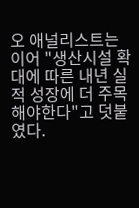오 애널리스트는 이어 "생산시설 확대에 따른 내년 실적 성장에 더 주목해야한다"고 덧붙였다.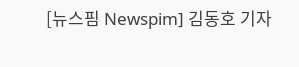[뉴스핌 Newspim] 김동호 기자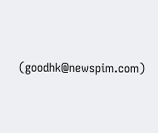(goodhk@newspim.com)